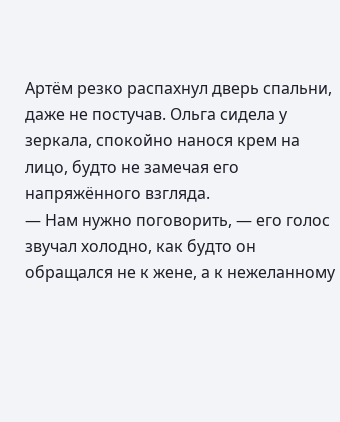Артём резко распахнул дверь спальни, даже не постучав. Ольга сидела у зеркала, спокойно нанося крем на лицо, будто не замечая его напряжённого взгляда.
— Нам нужно поговорить, — его голос звучал холодно, как будто он обращался не к жене, а к нежеланному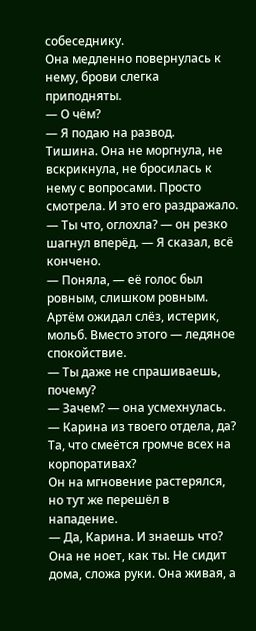собеседнику.
Она медленно повернулась к нему, брови слегка приподняты.
— О чём?
— Я подаю на развод.
Тишина. Она не моргнула, не вскрикнула, не бросилась к нему с вопросами. Просто смотрела. И это его раздражало.
— Ты что, оглохла? — он резко шагнул вперёд. — Я сказал, всё кончено.
— Поняла, — её голос был ровным, слишком ровным.
Артём ожидал слёз, истерик, мольб. Вместо этого — ледяное спокойствие.
— Ты даже не спрашиваешь, почему?
— Зачем? — она усмехнулась. — Карина из твоего отдела, да? Та, что смеётся громче всех на корпоративах?
Он на мгновение растерялся, но тут же перешёл в нападение.
— Да, Карина. И знаешь что? Она не ноет, как ты. Не сидит дома, сложа руки. Она живая, а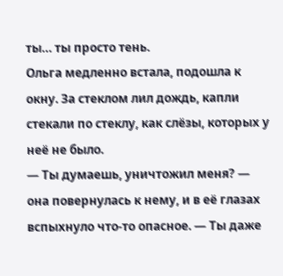ты… ты просто тень.
Ольга медленно встала, подошла к окну. За стеклом лил дождь, капли стекали по стеклу, как слёзы, которых у неё не было.
— Ты думаешь, уничтожил меня? — она повернулась к нему, и в её глазах вспыхнуло что-то опасное. — Ты даже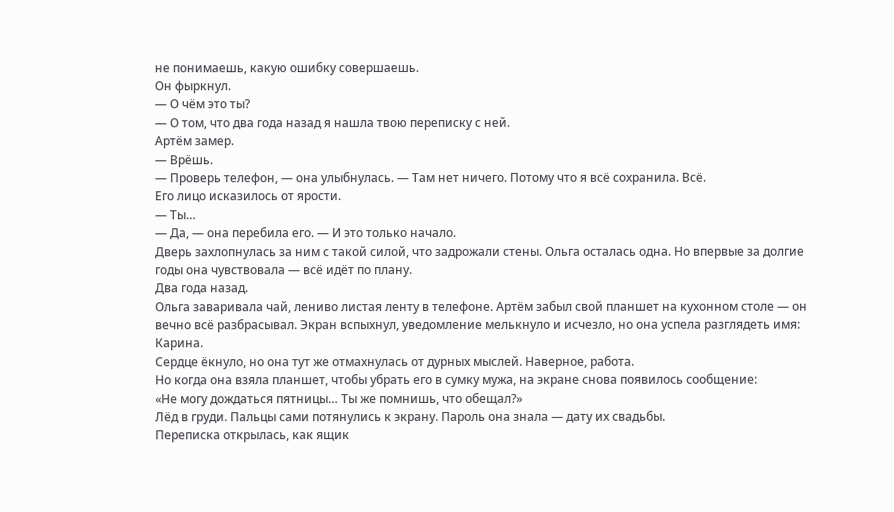не понимаешь, какую ошибку совершаешь.
Он фыркнул.
— О чём это ты?
— О том, что два года назад я нашла твою переписку с ней.
Артём замер.
— Врёшь.
— Проверь телефон, — она улыбнулась. — Там нет ничего. Потому что я всё сохранила. Всё.
Его лицо исказилось от ярости.
— Ты…
— Да, — она перебила его. — И это только начало.
Дверь захлопнулась за ним с такой силой, что задрожали стены. Ольга осталась одна. Но впервые за долгие годы она чувствовала — всё идёт по плану.
Два года назад.
Ольга заваривала чай, лениво листая ленту в телефоне. Артём забыл свой планшет на кухонном столе — он вечно всё разбрасывал. Экран вспыхнул, уведомление мелькнуло и исчезло, но она успела разглядеть имя: Карина.
Сердце ёкнуло, но она тут же отмахнулась от дурных мыслей. Наверное, работа.
Но когда она взяла планшет, чтобы убрать его в сумку мужа, на экране снова появилось сообщение:
«Не могу дождаться пятницы… Ты же помнишь, что обещал?»
Лёд в груди. Пальцы сами потянулись к экрану. Пароль она знала — дату их свадьбы.
Переписка открылась, как ящик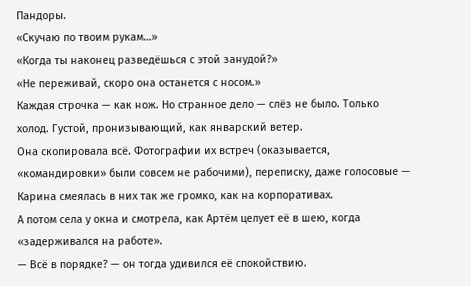Пандоры.
«Скучаю по твоим рукам…»
«Когда ты наконец разведёшься с этой занудой?»
«Не переживай, скоро она останется с носом.»
Каждая строчка — как нож. Но странное дело — слёз не было. Только холод. Густой, пронизывающий, как январский ветер.
Она скопировала всё. Фотографии их встреч (оказывается, «командировки» были совсем не рабочими), переписку, даже голосовые — Карина смеялась в них так же громко, как на корпоративах.
А потом села у окна и смотрела, как Артём целует её в шею, когда «задерживался на работе».
— Всё в порядке? — он тогда удивился её спокойствию.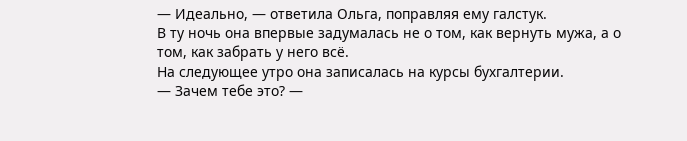— Идеально, — ответила Ольга, поправляя ему галстук.
В ту ночь она впервые задумалась не о том, как вернуть мужа, а о том, как забрать у него всё.
На следующее утро она записалась на курсы бухгалтерии.
— Зачем тебе это? —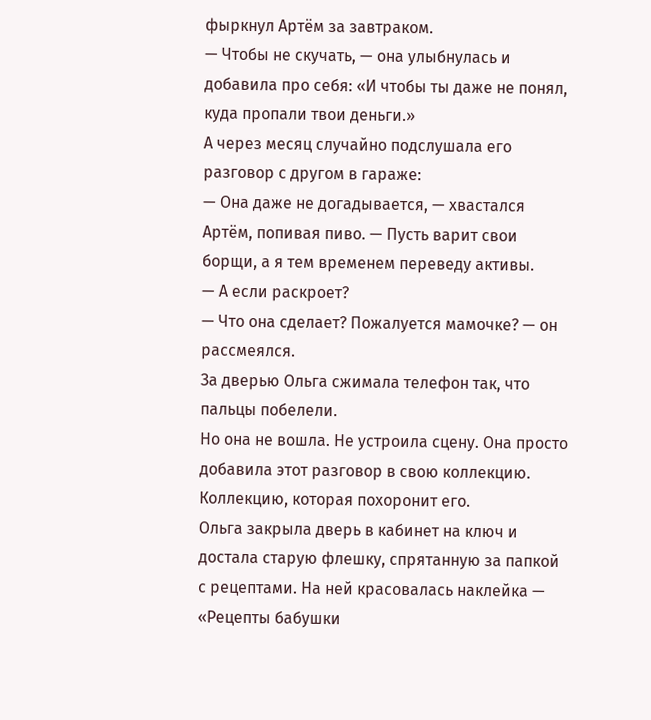фыркнул Артём за завтраком.
— Чтобы не скучать, — она улыбнулась и добавила про себя: «И чтобы ты даже не понял, куда пропали твои деньги.»
А через месяц случайно подслушала его разговор с другом в гараже:
— Она даже не догадывается, — хвастался Артём, попивая пиво. — Пусть варит свои борщи, а я тем временем переведу активы.
— А если раскроет?
— Что она сделает? Пожалуется мамочке? — он рассмеялся.
За дверью Ольга сжимала телефон так, что пальцы побелели.
Но она не вошла. Не устроила сцену. Она просто добавила этот разговор в свою коллекцию.
Коллекцию, которая похоронит его.
Ольга закрыла дверь в кабинет на ключ и достала старую флешку, спрятанную за папкой с рецептами. На ней красовалась наклейка — «Рецепты бабушки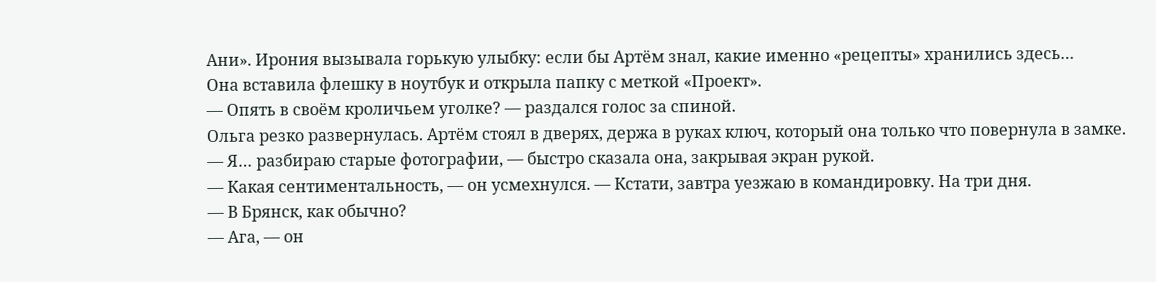Ани». Ирония вызывала горькую улыбку: если бы Артём знал, какие именно «рецепты» хранились здесь…
Она вставила флешку в ноутбук и открыла папку с меткой «Проект».
— Опять в своём кроличьем уголке? — раздался голос за спиной.
Ольга резко развернулась. Артём стоял в дверях, держа в руках ключ, который она только что повернула в замке.
— Я… разбираю старые фотографии, — быстро сказала она, закрывая экран рукой.
— Какая сентиментальность, — он усмехнулся. — Кстати, завтра уезжаю в командировку. На три дня.
— В Брянск, как обычно?
— Ага, — он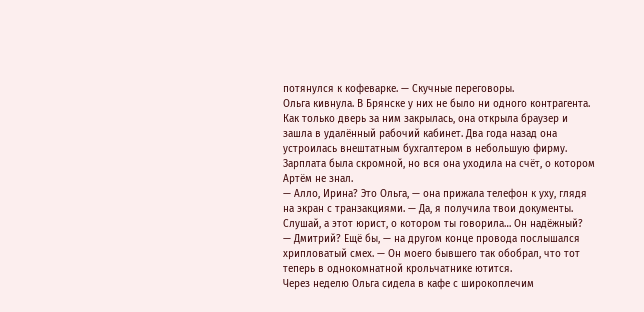потянулся к кофеварке. — Скучные переговоры.
Ольга кивнула. В Брянске у них не было ни одного контрагента.
Как только дверь за ним закрылась, она открыла браузер и зашла в удалённый рабочий кабинет. Два года назад она устроилась внештатным бухгалтером в небольшую фирму. Зарплата была скромной, но вся она уходила на счёт, о котором Артём не знал.
— Алло, Ирина? Это Ольга, — она прижала телефон к уху, глядя на экран с транзакциями. — Да, я получила твои документы. Слушай, а этот юрист, о котором ты говорила… Он надёжный?
— Дмитрий? Ещё бы, — на другом конце провода послышался хрипловатый смех. — Он моего бывшего так обобрал, что тот теперь в однокомнатной крольчатнике ютится.
Через неделю Ольга сидела в кафе с широкоплечим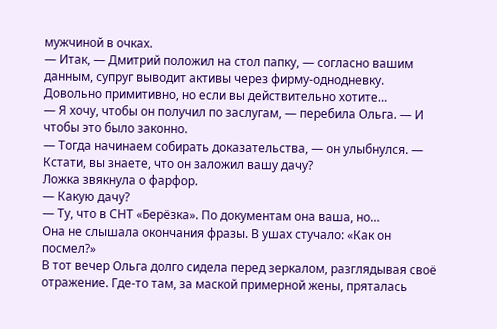мужчиной в очках.
— Итак, — Дмитрий положил на стол папку, — согласно вашим данным, супруг выводит активы через фирму-однодневку. Довольно примитивно, но если вы действительно хотите…
— Я хочу, чтобы он получил по заслугам, — перебила Ольга. — И чтобы это было законно.
— Тогда начинаем собирать доказательства, — он улыбнулся. — Кстати, вы знаете, что он заложил вашу дачу?
Ложка звякнула о фарфор.
— Какую дачу?
— Ту, что в СНТ «Берёзка». По документам она ваша, но…
Она не слышала окончания фразы. В ушах стучало: «Как он посмел?»
В тот вечер Ольга долго сидела перед зеркалом, разглядывая своё отражение. Где-то там, за маской примерной жены, пряталась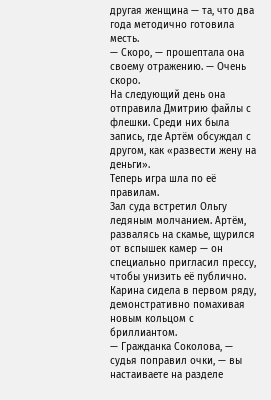другая женщина — та, что два года методично готовила месть.
— Скоро, — прошептала она своему отражению. — Очень скоро.
На следующий день она отправила Дмитрию файлы с флешки. Среди них была запись, где Артём обсуждал с другом, как «развести жену на деньги».
Теперь игра шла по её правилам.
Зал суда встретил Ольгу ледяным молчанием. Артём, развалясь на скамье, щурился от вспышек камер — он специально пригласил прессу, чтобы унизить её публично. Карина сидела в первом ряду, демонстративно помахивая новым кольцом с бриллиантом.
— Гражданка Соколова, — судья поправил очки, — вы настаиваете на разделе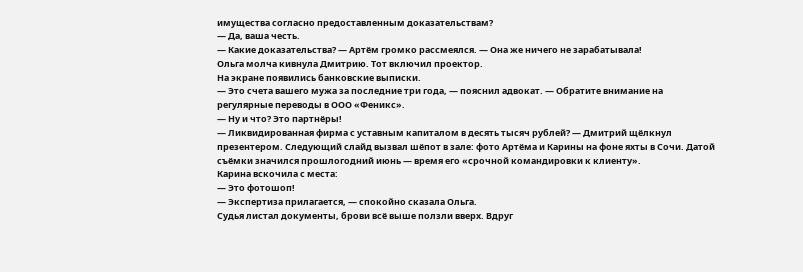имущества согласно предоставленным доказательствам?
— Да, ваша честь.
— Какие доказательства? — Артём громко рассмеялся. — Она же ничего не зарабатывала!
Ольга молча кивнула Дмитрию. Тот включил проектор.
На экране появились банковские выписки.
— Это счета вашего мужа за последние три года, — пояснил адвокат. — Обратите внимание на регулярные переводы в ООО «Феникс».
— Ну и что? Это партнёры!
— Ликвидированная фирма с уставным капиталом в десять тысяч рублей? — Дмитрий щёлкнул презентером. Следующий слайд вызвал шёпот в зале: фото Артёма и Карины на фоне яхты в Сочи. Датой съёмки значился прошлогодний июнь — время его «срочной командировки к клиенту».
Карина вскочила с места:
— Это фотошоп!
— Экспертиза прилагается, — спокойно сказала Ольга.
Судья листал документы, брови всё выше ползли вверх. Вдруг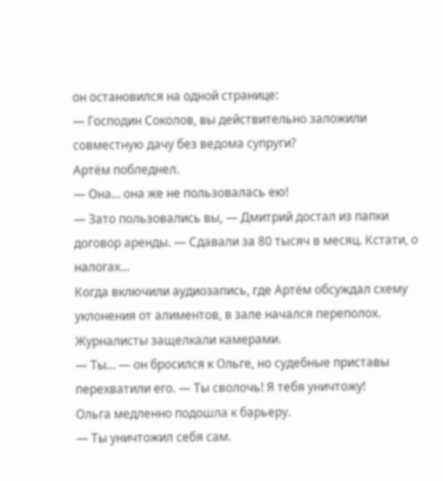он остановился на одной странице:
— Господин Соколов, вы действительно заложили совместную дачу без ведома супруги?
Артём побледнел.
— Она… она же не пользовалась ею!
— Зато пользовались вы, — Дмитрий достал из папки договор аренды. — Сдавали за 80 тысяч в месяц. Кстати, о налогах…
Когда включили аудиозапись, где Артём обсуждал схему уклонения от алиментов, в зале начался переполох. Журналисты защелкали камерами.
— Ты… — он бросился к Ольге, но судебные приставы перехватили его. — Ты сволочь! Я тебя уничтожу!
Ольга медленно подошла к барьеру.
— Ты уничтожил себя сам.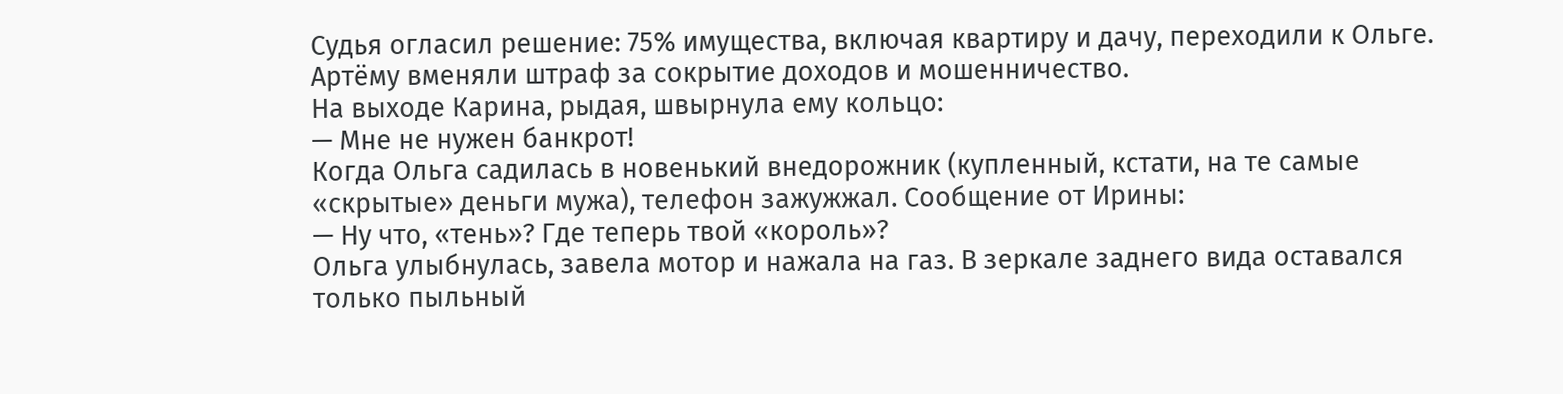Судья огласил решение: 75% имущества, включая квартиру и дачу, переходили к Ольге. Артёму вменяли штраф за сокрытие доходов и мошенничество.
На выходе Карина, рыдая, швырнула ему кольцо:
— Мне не нужен банкрот!
Когда Ольга садилась в новенький внедорожник (купленный, кстати, на те самые «скрытые» деньги мужа), телефон зажужжал. Сообщение от Ирины:
— Ну что, «тень»? Где теперь твой «король»?
Ольга улыбнулась, завела мотор и нажала на газ. В зеркале заднего вида оставался только пыльный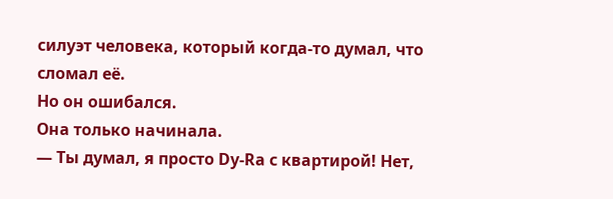силуэт человека, который когда-то думал, что сломал её.
Но он ошибался.
Она только начинала.
— Ты думал, я просто Dу-Rа с квартирой! Нет,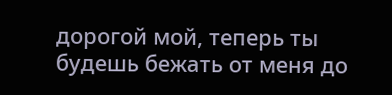дорогой мой, теперь ты будешь бежать от меня до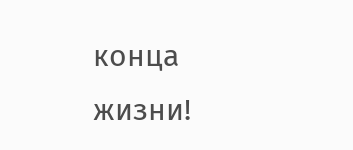конца жизни!